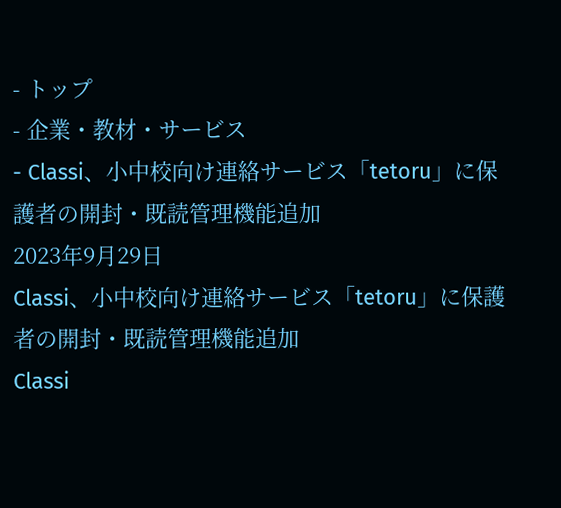- トップ
- 企業・教材・サービス
- Classi、小中校向け連絡サービス「tetoru」に保護者の開封・既読管理機能追加
2023年9月29日
Classi、小中校向け連絡サービス「tetoru」に保護者の開封・既読管理機能追加
Classi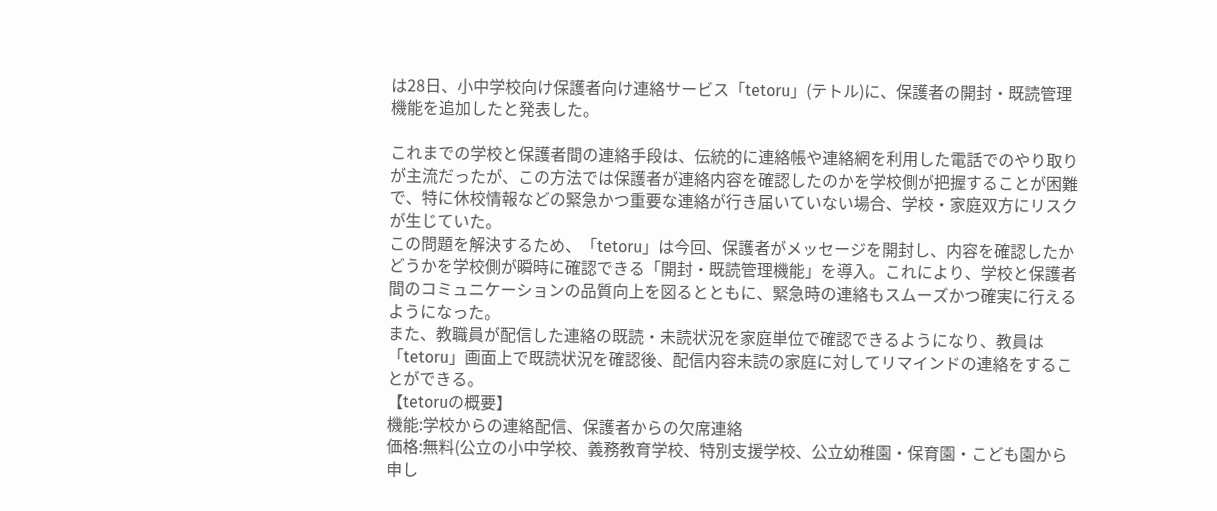は28日、小中学校向け保護者向け連絡サービス「tetoru」(テトル)に、保護者の開封・既読管理機能を追加したと発表した。

これまでの学校と保護者間の連絡手段は、伝統的に連絡帳や連絡網を利用した電話でのやり取りが主流だったが、この方法では保護者が連絡内容を確認したのかを学校側が把握することが困難で、特に休校情報などの緊急かつ重要な連絡が行き届いていない場合、学校・家庭双方にリスクが生じていた。
この問題を解決するため、「tetoru」は今回、保護者がメッセージを開封し、内容を確認したかどうかを学校側が瞬時に確認できる「開封・既読管理機能」を導入。これにより、学校と保護者間のコミュニケーションの品質向上を図るとともに、緊急時の連絡もスムーズかつ確実に行えるようになった。
また、教職員が配信した連絡の既読・未読状況を家庭単位で確認できるようになり、教員は「tetoru」画面上で既読状況を確認後、配信内容未読の家庭に対してリマインドの連絡をすることができる。
【tetoruの概要】
機能:学校からの連絡配信、保護者からの欠席連絡
価格:無料(公立の小中学校、義務教育学校、特別支援学校、公立幼稚園・保育園・こども園から申し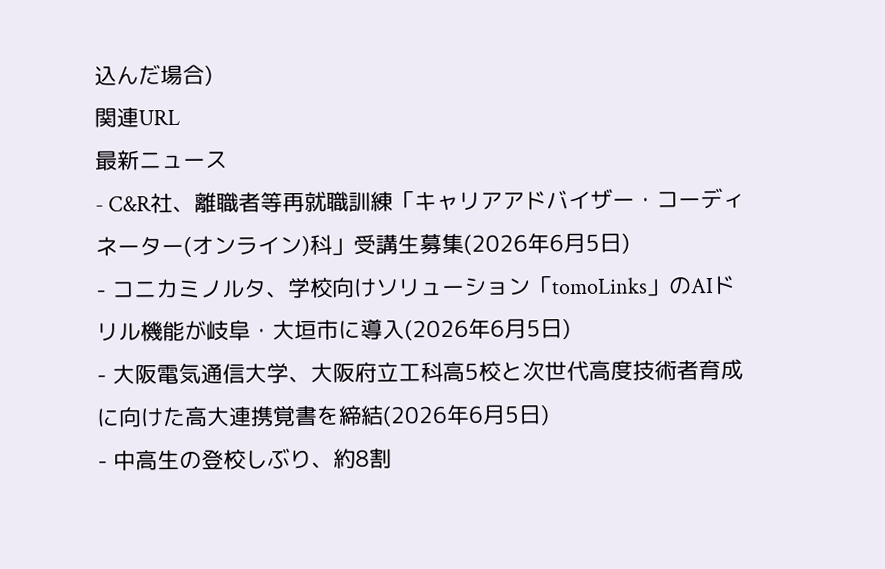込んだ場合)
関連URL
最新ニュース
- C&R社、離職者等再就職訓練「キャリアアドバイザー・コーディネーター(オンライン)科」受講生募集(2026年6月5日)
- コニカミノルタ、学校向けソリューション「tomoLinks」のAIドリル機能が岐阜・大垣市に導入(2026年6月5日)
- 大阪電気通信大学、大阪府立工科高5校と次世代高度技術者育成に向けた高大連携覚書を締結(2026年6月5日)
- 中高生の登校しぶり、約8割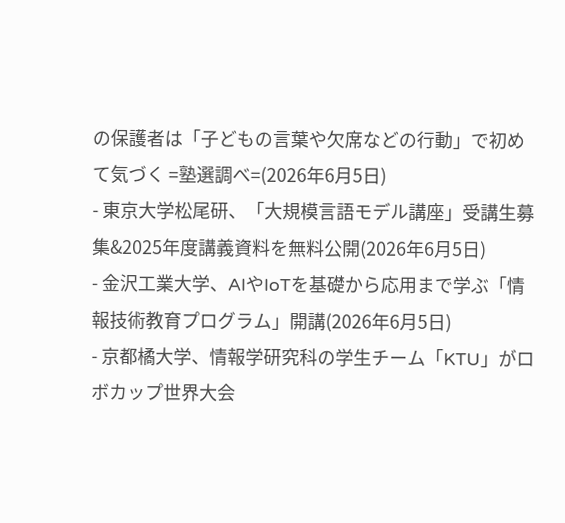の保護者は「子どもの言葉や欠席などの行動」で初めて気づく =塾選調べ=(2026年6月5日)
- 東京大学松尾研、「大規模言語モデル講座」受講生募集&2025年度講義資料を無料公開(2026年6月5日)
- 金沢工業大学、AIやIoTを基礎から応用まで学ぶ「情報技術教育プログラム」開講(2026年6月5日)
- 京都橘大学、情報学研究科の学生チーム「KTU」がロボカップ世界大会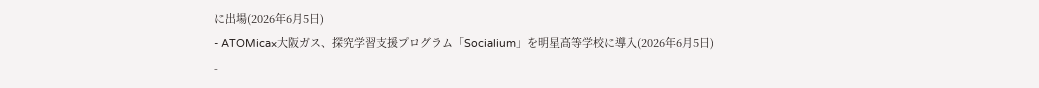に出場(2026年6月5日)
- ATOMica×大阪ガス、探究学習支援プログラム「Socialium」を明星高等学校に導入(2026年6月5日)
-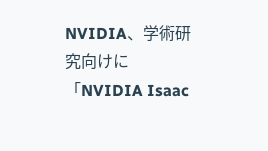NVIDIA、学術研究向けに「NVIDIA Isaac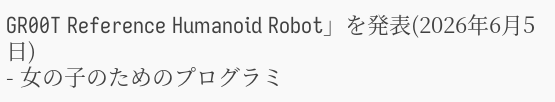GR00T Reference Humanoid Robot」を発表(2026年6月5日)
- 女の子のためのプログラミ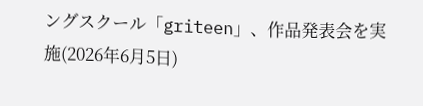ングスクール「griteen」、作品発表会を実施(2026年6月5日)